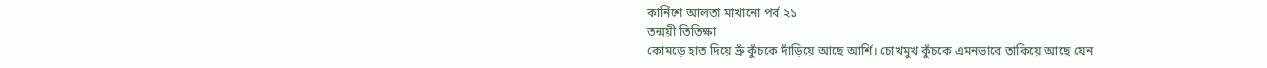কার্নিশে আলতা মাখানো পর্ব ২১
তন্ময়ী তিতিক্ষা
কোমড়ে হাত দিয়ে ভ্রুঁ কুঁচকে দাঁড়িয়ে আছে আর্শি। চোখমুখ কুঁচকে এমনভাবে তাকিয়ে আছে যেন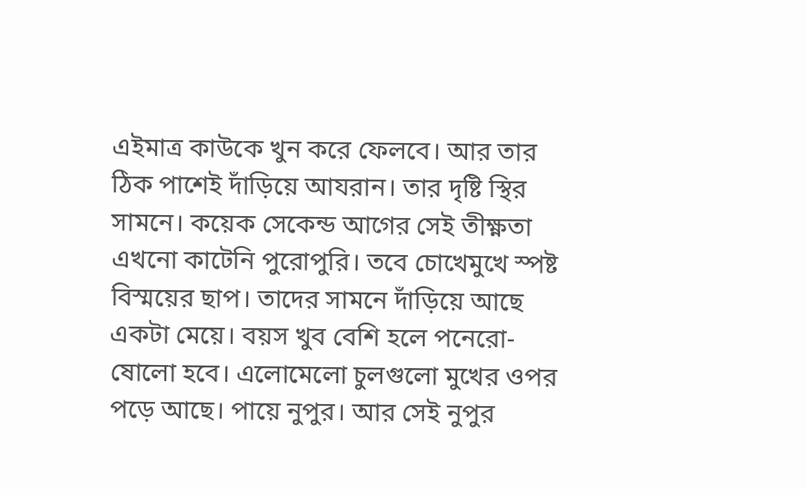এইমাত্র কাউকে খুন করে ফেলবে। আর তার ঠিক পাশেই দাঁড়িয়ে আযরান। তার দৃষ্টি স্থির সামনে। কয়েক সেকেন্ড আগের সেই তীক্ষ্ণতা এখনো কাটেনি পুরোপুরি। তবে চোখেমুখে স্পষ্ট বিস্ময়ের ছাপ। তাদের সামনে দাঁড়িয়ে আছে একটা মেয়ে। বয়স খুব বেশি হলে পনেরো-ষোলো হবে। এলোমেলো চুলগুলো মুখের ওপর পড়ে আছে। পায়ে নুপুর। আর সেই নুপুর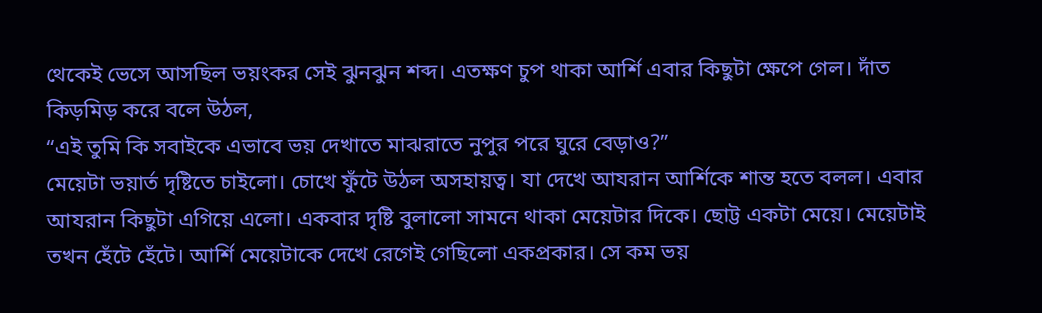থেকেই ভেসে আসছিল ভয়ংকর সেই ঝুনঝুন শব্দ। এতক্ষণ চুপ থাকা আর্শি এবার কিছুটা ক্ষেপে গেল। দাঁত কিড়মিড় করে বলে উঠল,
“এই তুমি কি সবাইকে এভাবে ভয় দেখাতে মাঝরাতে নুপুর পরে ঘুরে বেড়াও?”
মেয়েটা ভয়ার্ত দৃষ্টিতে চাইলো। চোখে ফুঁটে উঠল অসহায়ত্ব। যা দেখে আযরান আর্শিকে শান্ত হতে বলল। এবার আযরান কিছুটা এগিয়ে এলো। একবার দৃষ্টি বুলালো সামনে থাকা মেয়েটার দিকে। ছোট্ট একটা মেয়ে। মেয়েটাই তখন হেঁটে হেঁটে। আর্শি মেয়েটাকে দেখে রেগেই গেছিলো একপ্রকার। সে কম ভয়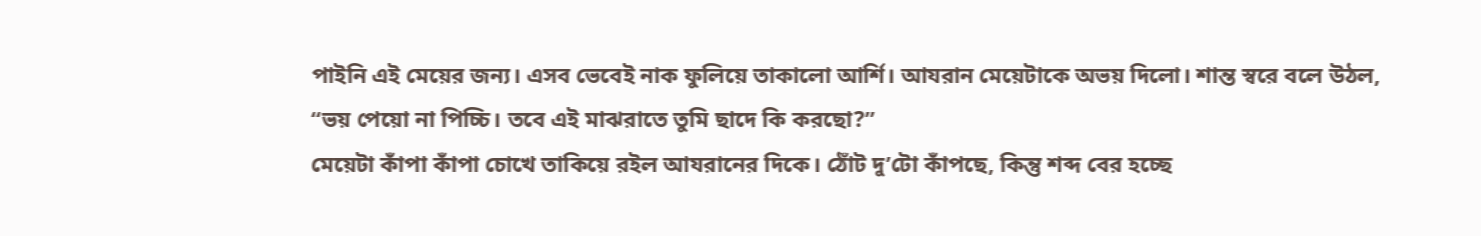পাইনি এই মেয়ের জন্য। এসব ভেবেই নাক ফুলিয়ে তাকালো আর্শি। আযরান মেয়েটাকে অভয় দিলো। শান্ত স্বরে বলে উঠল,
“ভয় পেয়ো না পিচ্চি। তবে এই মাঝরাতে তুমি ছাদে কি করছো?”
মেয়েটা কাঁপা কাঁপা চোখে তাকিয়ে রইল আযরানের দিকে। ঠোঁট দু’টো কাঁপছে, কিন্তু শব্দ বের হচ্ছে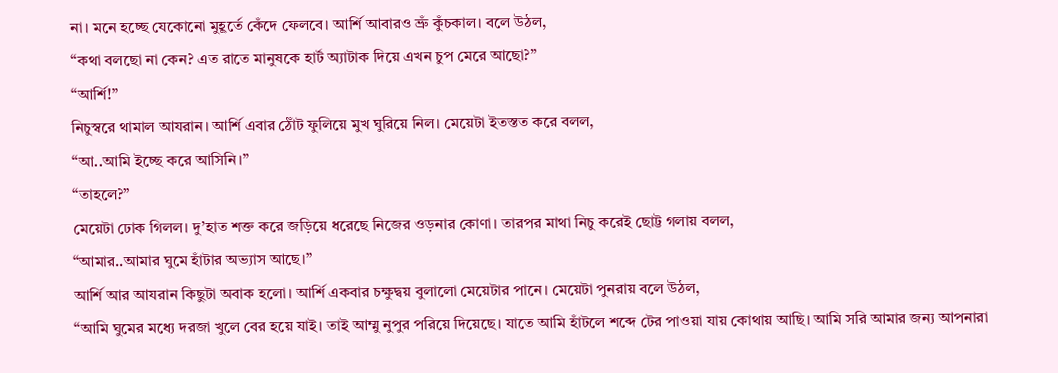না। মনে হচ্ছে যেকোনো মুহূর্তে কেঁদে ফেলবে। আর্শি আবারও ভ্রুঁ কুঁচকাল। বলে উঠল,
“কথা বলছো না কেন? এত রাতে মানুষকে হার্ট অ্যাটাক দিয়ে এখন চুপ মেরে আছো?”
“আর্শি!”
নিচুস্বরে থামাল আযরান। আর্শি এবার ঠোঁট ফুলিয়ে মুখ ঘুরিয়ে নিল। মেয়েটা ইতস্তত করে বলল,
“আ..আমি ইচ্ছে করে আসিনি।”
“তাহলে?”
মেয়েটা ঢোক গিলল। দু’হাত শক্ত করে জড়িয়ে ধরেছে নিজের ওড়নার কোণা। তারপর মাথা নিচু করেই ছোট্ট গলায় বলল,
“আমার..আমার ঘুমে হাঁটার অভ্যাস আছে।”
আর্শি আর আযরান কিছুটা অবাক হলো। আর্শি একবার চক্ষুদ্বয় বুলালো মেয়েটার পানে। মেয়েটা পুনরায় বলে উঠল,
“আমি ঘুমের মধ্যে দরজা খুলে বের হয়ে যাই। তাই আম্মু নুপুর পরিয়ে দিয়েছে। যাতে আমি হাঁটলে শব্দে টের পাওয়া যায় কোথায় আছি। আমি সরি আমার জন্য আপনারা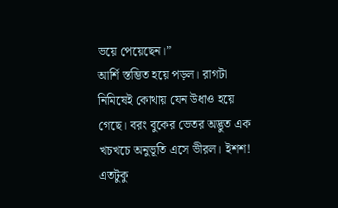ভয়ে পেয়েছেন।”
আর্শি স্তম্ভিত হয়ে পড়ল। রাগটা নিমিষেই কোথায় যেন উধাও হয়ে গেছে। বরং বুকের ভেতর অদ্ভুত এক খচখচে অনুভূতি এসে ভীরল। ইশশ! এতটুকু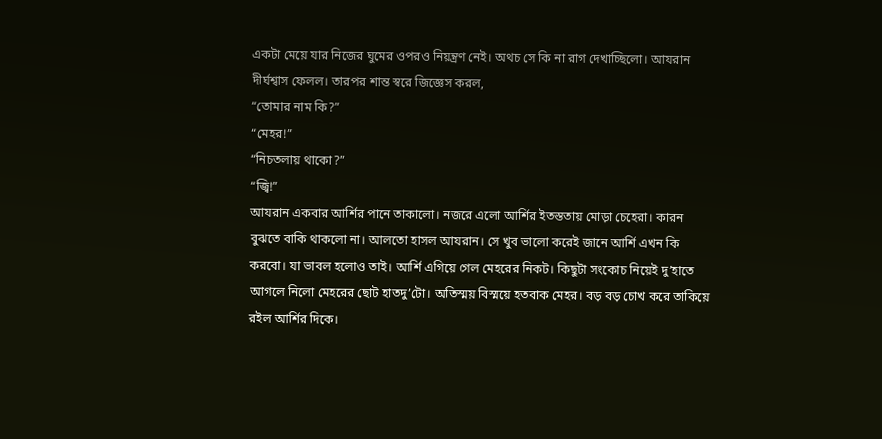একটা মেয়ে যার নিজের ঘুমের ওপরও নিয়ন্ত্রণ নেই। অথচ সে কি না রাগ দেখাচ্ছিলো। আযরান দীর্ঘশ্বাস ফেলল। তারপর শান্ত স্বরে জিজ্ঞেস করল,
“তোমার নাম কি?”
“মেহর!”
“নিচতলায় থাকো?”
“জ্বি!”
আযরান একবার আর্শির পানে তাকালো। নজরে এলো আর্শির ইতস্ততায় মোড়া চেহেরা। কারন বুঝতে বাকি থাকলো না। আলতো হাসল আযরান। সে খুব ভালো করেই জানে আর্শি এখন কি করবো। যা ভাবল হলোও তাই। আর্শি এগিয়ে গেল মেহরের নিকট। কিছুটা সংকোচ নিয়েই দু’হাতে আগলে নিলো মেহরের ছোট হাতদু’টো। অতিস্ময় বিস্ময়ে হতবাক মেহর। বড় বড় চোখ করে তাকিয়ে রইল আর্শির দিকে।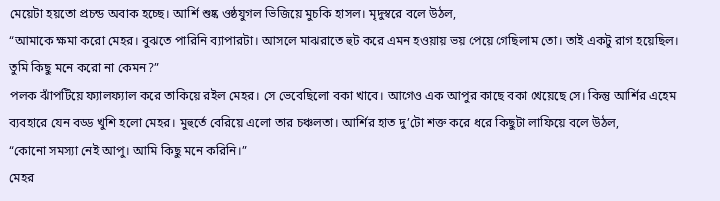মেয়েটা হয়তো প্রচন্ড অবাক হচ্ছে। আর্শি শুষ্ক ওষ্ঠযুগল ভিজিয়ে মুচকি হাসল। মৃদুস্বরে বলে উঠল,
“আমাকে ক্ষমা করো মেহর। বুঝতে পারিনি ব্যাপারটা। আসলে মাঝরাতে হুট করে এমন হওয়ায় ভয় পেয়ে গেছিলাম তো। তাই একটু রাগ হয়েছিল। তুমি কিছু মনে করো না কেমন?”
পলক ঝাঁপটিয়ে ফ্যালফ্যাল করে তাকিয়ে রইল মেহর। সে ভেবেছিলো বকা খাবে। আগেও এক আপুর কাছে বকা খেয়েছে সে। কিন্তু আর্শির এহেম ব্যবহারে যেন বড্ড খুশি হলো মেহর। মুহুর্তে বেরিয়ে এলো তার চঞ্চলতা। আর্শির হাত দু’টো শক্ত করে ধরে কিছুটা লাফিয়ে বলে উঠল,
“কোনো সমস্যা নেই আপু। আমি কিছু মনে করিনি।”
মেহর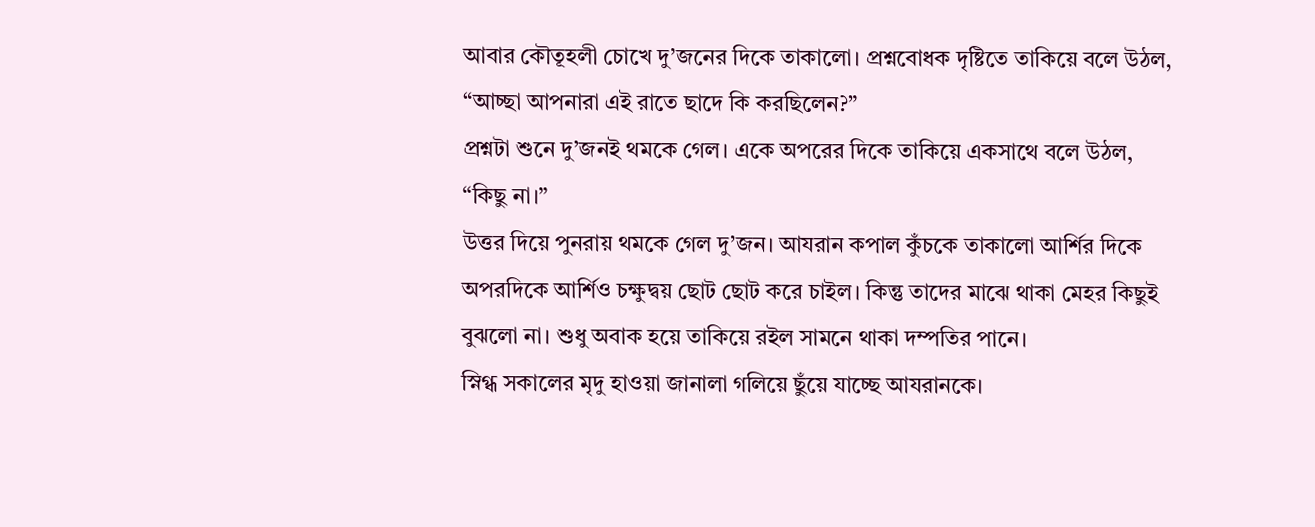আবার কৌতূহলী চোখে দু’জনের দিকে তাকালো। প্রশ্নবোধক দৃষ্টিতে তাকিয়ে বলে উঠল,
“আচ্ছা আপনারা এই রাতে ছাদে কি করছিলেন?”
প্রশ্নটা শুনে দু’জনই থমকে গেল। একে অপরের দিকে তাকিয়ে একসাথে বলে উঠল,
“কিছু না।”
উত্তর দিয়ে পুনরায় থমকে গেল দু’জন। আযরান কপাল কুঁচকে তাকালো আর্শির দিকে অপরদিকে আর্শিও চক্ষুদ্বয় ছোট ছোট করে চাইল। কিন্তু তাদের মাঝে থাকা মেহর কিছুই বুঝলো না। শুধু অবাক হয়ে তাকিয়ে রইল সামনে থাকা দম্পতির পানে।
স্নিগ্ধ সকালের মৃদু হাওয়া জানালা গলিয়ে ছুঁয়ে যাচ্ছে আযরানকে।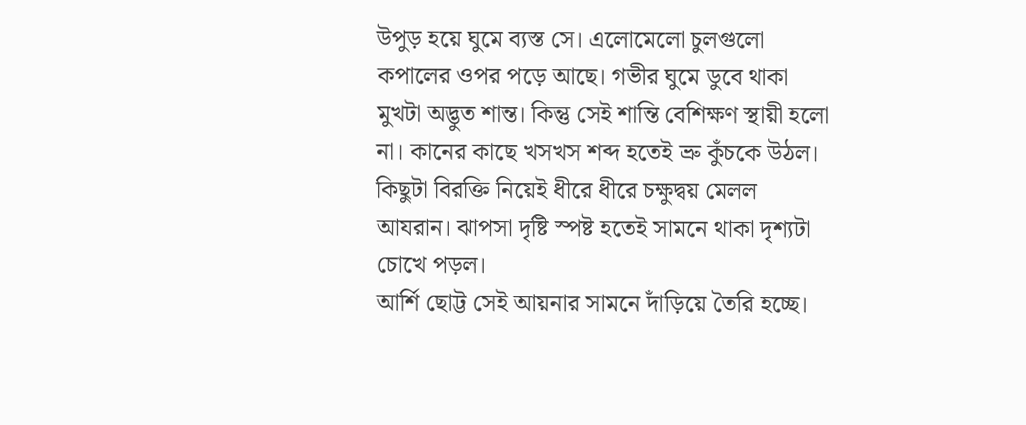উপুড় হয়ে ঘুমে ব্যস্ত সে। এলোমেলো চুলগুলো কপালের ওপর পড়ে আছে। গভীর ঘুমে ডুবে থাকা মুখটা অদ্ভুত শান্ত। কিন্তু সেই শান্তি বেশিক্ষণ স্থায়ী হলো না। কানের কাছে খসখস শব্দ হতেই ভ্রু কুঁচকে উঠল। কিছুটা বিরক্তি নিয়েই ধীরে ধীরে চক্ষুদ্বয় মেলল আযরান। ঝাপসা দৃষ্টি স্পষ্ট হতেই সামনে থাকা দৃশ্যটা চোখে পড়ল।
আর্শি ছোট্ট সেই আয়নার সামনে দাঁড়িয়ে তৈরি হচ্ছে।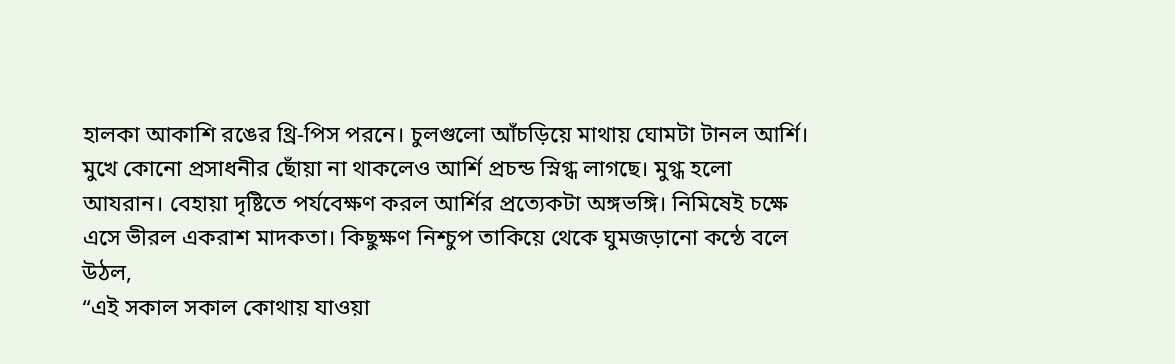হালকা আকাশি রঙের থ্রি-পিস পরনে। চুলগুলো আঁচড়িয়ে মাথায় ঘোমটা টানল আর্শি। মুখে কোনো প্রসাধনীর ছোঁয়া না থাকলেও আর্শি প্রচন্ড স্নিগ্ধ লাগছে। মুগ্ধ হলো আযরান। বেহায়া দৃষ্টিতে পর্যবেক্ষণ করল আর্শির প্রত্যেকটা অঙ্গভঙ্গি। নিমিষেই চক্ষে এসে ভীরল একরাশ মাদকতা। কিছুক্ষণ নিশ্চুপ তাকিয়ে থেকে ঘুমজড়ানো কন্ঠে বলে উঠল,
“এই সকাল সকাল কোথায় যাওয়া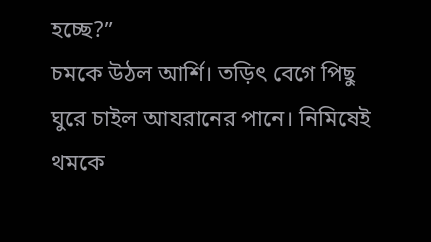হচ্ছে?”
চমকে উঠল আর্শি। তড়িৎ বেগে পিছু ঘুরে চাইল আযরানের পানে। নিমিষেই থমকে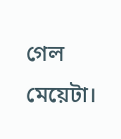গেল মেয়েটা।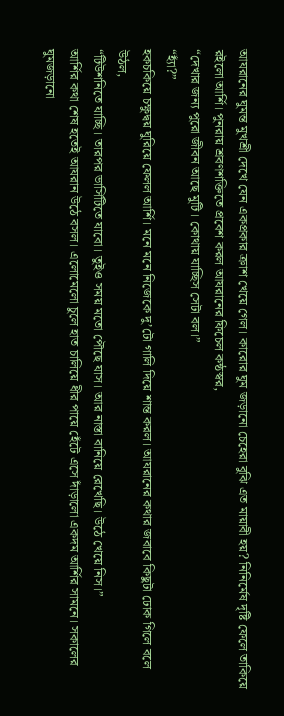আযরানের ঘুমন্ত মুখশ্রী দেখে যেন একপ্রকার ক্রাশ খেয়ে গেল। কারোর ঘুম জড়ানো চেহেরা বুঝি এত মায়াবী হয়? নিনির্মেষ দৃষ্টি ফেলে তাকিয়ে রইলো আর্শি। পুনরায় শ্রবণশক্তিতে প্রবেশ করল আযরানের ফিচেল কন্ঠস্বর,
“দেখার জন্য পুরো জীবন আছে মুটি। কোথায় যাচ্ছিস সেটা বল।”
“হ্যাঁ?”
হকচকিয়ে চক্ষুদ্বয় ঘুরিয়ে ফেলল আর্শি। মনে মনে নিজেকে দু’টো গালি দিয়ে শান্ত করল। আযরানের কথার জবাবে কিছুটা ঢোক গিলে বলে উঠল,
“টিউশনিতে যাচ্ছি। তারপর ভার্সিটিতে যাবো। তুইও সময় মতো পৌছে যাস। আর নাস্তা বানিয়ে রেখেছি। উঠে খেয়ে নিস।”
আর্শির কথা শেষ হতেই আযরান উঠে বসল। এলোমেলো চুলে হাত চালিয়ে ধীর পায়ে হেঁটে এসে দাঁড়ালো একদম আর্শির সামনে। সকালের ঘুমজড়ানো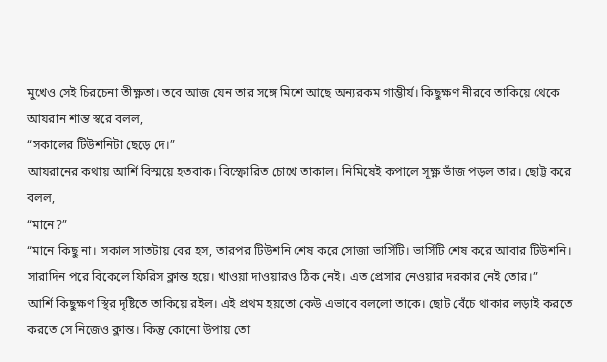মুখেও সেই চিরচেনা তীক্ষ্ণতা। তবে আজ যেন তার সঙ্গে মিশে আছে অন্যরকম গাম্ভীর্য। কিছুক্ষণ নীরবে তাকিয়ে থেকে আযরান শান্ত স্বরে বলল,
“সকালের টিউশনিটা ছেড়ে দে।”
আযরানের কথায় আর্শি বিস্ময়ে হতবাক। বিস্ফোরিত চোখে তাকাল। নিমিষেই কপালে সূক্ষ্ণ ভাঁজ পড়ল তার। ছোট্ট করে বলল,
“মানে?”
“মানে কিছু না। সকাল সাতটায় বের হস, তারপর টিউশনি শেষ করে সোজা ভার্সিটি। ভার্সিটি শেষ করে আবার টিউশনি। সারাদিন পরে বিকেলে ফিরিস ক্লান্ত হয়ে। খাওয়া দাওয়ারও ঠিক নেই। এত প্রেসার নেওয়ার দরকার নেই তোর।”
আর্শি কিছুক্ষণ স্থির দৃষ্টিতে তাকিয়ে রইল। এই প্রথম হয়তো কেউ এভাবে বললো তাকে। ছোট বেঁচে থাকার লড়াই করতে করতে সে নিজেও ক্লান্ত। কিন্তু কোনো উপায় তো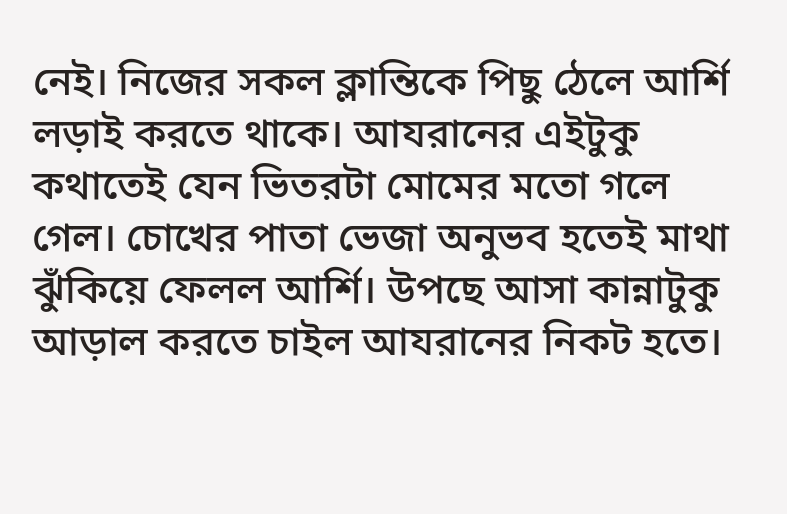নেই। নিজের সকল ক্লান্তিকে পিছু ঠেলে আর্শি লড়াই করতে থাকে। আযরানের এইটুকু কথাতেই যেন ভিতরটা মোমের মতো গলে গেল। চোখের পাতা ভেজা অনুভব হতেই মাথা ঝুঁকিয়ে ফেলল আর্শি। উপছে আসা কান্নাটুকু আড়াল করতে চাইল আযরানের নিকট হতে।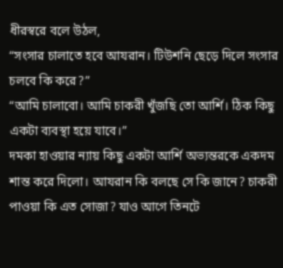ধীরস্বরে বলে উঠল,
“সংসার চালাতে হবে আযরান। টিউশনি ছেড়ে দিলে সংসার চলবে কি করে?”
“আমি চালাবো। আমি চাকরী খুঁজছি তো আর্শি। ঠিক কিছু একটা ব্যবস্থা হয়ে যাবে।”
দমকা হাওয়ার ন্যায় কিছু একটা আর্শি অভ্যন্তরকে একদম শান্ত করে দিলো। আযরান কি বলছে সে কি জানে? চাকরী পাওয়া কি এত সোজা? যাও আগে তিনটে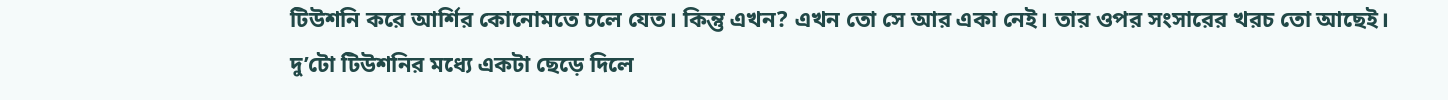টিউশনি করে আর্শির কোনোমতে চলে যেত। কিন্তু এখন? এখন তো সে আর একা নেই। তার ওপর সংসারের খরচ তো আছেই। দু’টো টিউশনির মধ্যে একটা ছেড়ে দিলে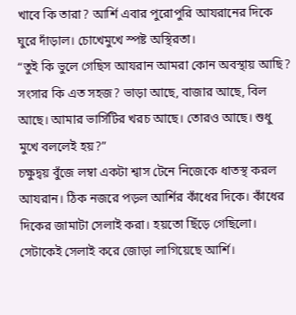খাবে কি তারা? আর্শি এবার পুরোপুরি আযরানের দিকে ঘুরে দাঁড়াল। চোখেমুখে স্পষ্ট অস্থিরতা।
“তুই কি ভুলে গেছিস আযরান আমরা কোন অবস্থায় আছি? সংসার কি এত সহজ? ভাড়া আছে, বাজার আছে, বিল আছে। আমার ভার্সিটির খরচ আছে। তোরও আছে। শুধু মুখে বললেই হয়?”
চক্ষুদ্বয় বুঁজে লম্বা একটা শ্বাস টেনে নিজেকে ধাতস্থ করল আযরান। ঠিক নজরে পড়ল আর্শির কাঁধের দিকে। কাঁধের দিকের জামাটা সেলাই করা। হয়তো ছিঁড়ে গেছিলো। সেটাকেই সেলাই করে জোড়া লাগিয়েছে আর্শি।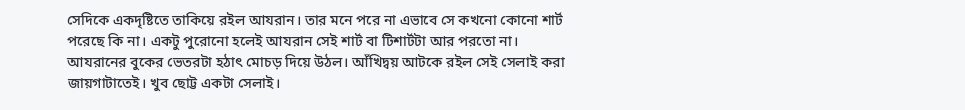সেদিকে একদৃষ্টিতে তাকিয়ে রইল আযরান। তার মনে পরে না এভাবে সে কখনো কোনো শার্ট পরেছে কি না। একটু পুরোনো হলেই আযরান সেই শার্ট বা টিশার্টটা আর পরতো না। আযরানের বুকের ভেতরটা হঠাৎ মোচড় দিয়ে উঠল। আঁখিদ্বয় আটকে রইল সেই সেলাই করা জায়গাটাতেই। খুব ছোট্ট একটা সেলাই।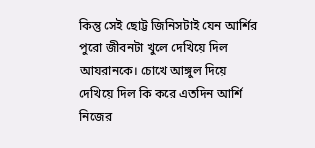কিন্তু সেই ছোট্ট জিনিসটাই যেন আর্শির পুরো জীবনটা খুলে দেখিয়ে দিল আযরানকে। চোখে আঙ্গুল দিয়ে দেখিয়ে দিল কি করে এতদিন আর্শি নিজের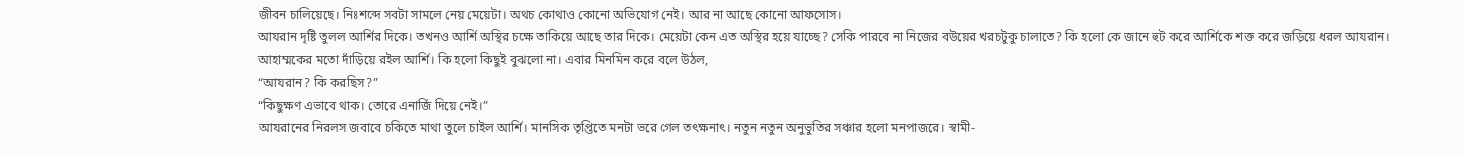জীবন চালিয়েছে। নিঃশব্দে সবটা সামলে নেয় মেয়েটা। অথচ কোথাও কোনো অভিযোগ নেই। আর না আছে কোনো আফসোস।
আযরান দৃষ্টি তুলল আর্শির দিকে। তখনও আর্শি অস্থির চক্ষে তাকিয়ে আছে তার দিকে। মেয়েটা কেন এত অস্থির হয়ে যাচ্ছে? সেকি পারবে না নিজের বউয়ের খরচটুকু চালাতে? কি হলো কে জানে হুট করে আর্শিকে শক্ত করে জড়িয়ে ধরল আযরান। আহাম্মকের মতো দাঁড়িয়ে রইল আর্শি। কি হলো কিছুই বুঝলো না। এবার মিনমিন করে বলে উঠল,
“আযরান? কি করছিস?”
“কিছুক্ষণ এভাবে থাক। তোরে এনার্জি দিয়ে নেই।”
আযরানের নিরলস জবাবে চকিতে মাথা তুলে চাইল আর্শি। মানসিক তৃপ্তিতে মনটা ভরে গেল তৎক্ষনাৎ। নতুন নতুন অনুভুতির সঞ্চার হলো মনপাজরে। স্বামী-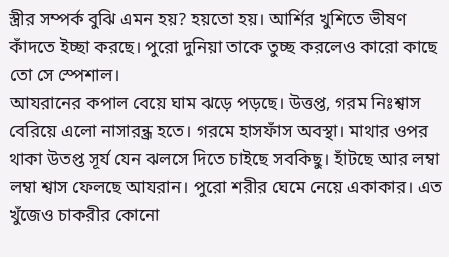স্ত্রীর সম্পর্ক বুঝি এমন হয়? হয়তো হয়। আর্শির খুশিতে ভীষণ কাঁদতে ইচ্ছা করছে। পুরো দুনিয়া তাকে তুচ্ছ করলেও কারো কাছে তো সে স্পেশাল।
আযরানের কপাল বেয়ে ঘাম ঝড়ে পড়ছে। উত্তপ্ত, গরম নিঃশ্বাস বেরিয়ে এলো নাসারন্ধ্র হতে। গরমে হাসফাঁস অবস্থা। মাথার ওপর থাকা উতপ্ত সূর্য যেন ঝলসে দিতে চাইছে সবকিছু। হাঁটছে আর লম্বা লম্বা শ্বাস ফেলছে আযরান। পুরো শরীর ঘেমে নেয়ে একাকার। এত খুঁজেও চাকরীর কোনো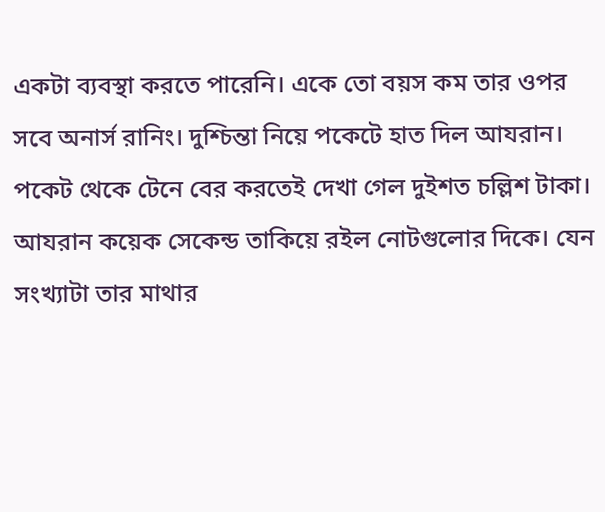একটা ব্যবস্থা করতে পারেনি। একে তো বয়স কম তার ওপর সবে অনার্স রানিং। দুশ্চিন্তা নিয়ে পকেটে হাত দিল আযরান। পকেট থেকে টেনে বের করতেই দেখা গেল দুইশত চল্লিশ টাকা।
আযরান কয়েক সেকেন্ড তাকিয়ে রইল নোটগুলোর দিকে। যেন সংখ্যাটা তার মাথার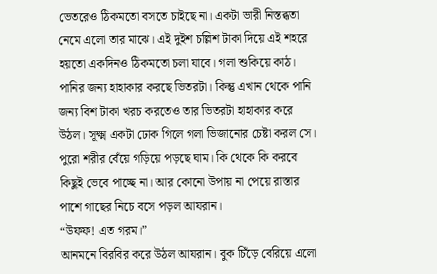ভেতরেও ঠিকমতো বসতে চাইছে না। একটা ভারী নিস্তব্ধতা নেমে এলো তার মাঝে। এই দুইশ চল্লিশ টাকা দিয়ে এই শহরে হয়তো একদিনও ঠিকমতো চলা যাবে। গলা শুকিয়ে কাঠ। পানির জন্য হাহাকার করছে ভিতরটা। কিন্তু এখান থেকে পানি জন্য বিশ টাকা খরচ করতেও তার ভিতরটা হাহাকার করে উঠল। সূক্ষ্ম একটা ঢোক গিলে গলা ভিজানোর চেষ্টা করল সে। পুরো শরীর বেঁয়ে গড়িয়ে পড়ছে ঘাম। কি থেকে কি করবে কিছুই ভেবে পাচ্ছে না। আর কোনো উপায় না পেয়ে রাস্তার পাশে গাছের নিচে বসে পড়ল আযরান।
“উফফ! এত গরম।”
আনমনে বিরবির করে উঠল আযরান। বুক চিঁড়ে বেরিয়ে এলো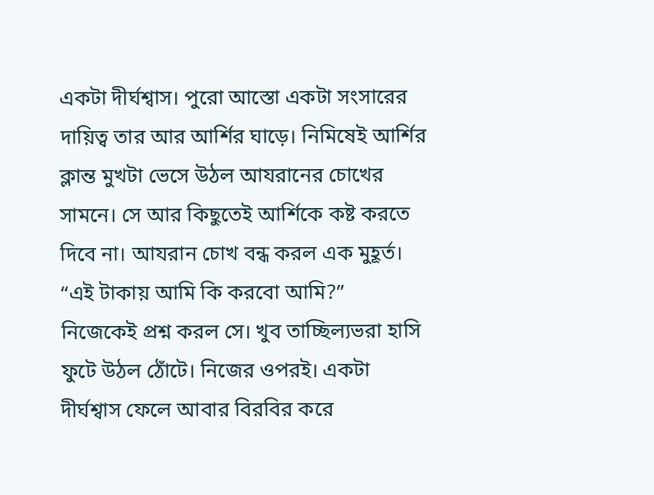একটা দীর্ঘশ্বাস। পুরো আস্তো একটা সংসারের দায়িত্ব তার আর আর্শির ঘাড়ে। নিমিষেই আর্শির ক্লান্ত মুখটা ভেসে উঠল আযরানের চোখের সামনে। সে আর কিছুতেই আর্শিকে কষ্ট করতে দিবে না। আযরান চোখ বন্ধ করল এক মুহূর্ত।
“এই টাকায় আমি কি করবো আমি?”
নিজেকেই প্রশ্ন করল সে। খুব তাচ্ছিল্যভরা হাসি ফুটে উঠল ঠোঁটে। নিজের ওপরই। একটা দীর্ঘশ্বাস ফেলে আবার বিরবির করে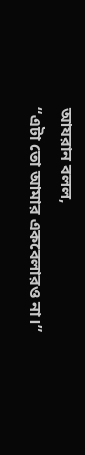আযরান বলল,
“এটা তো আমার একবেলারও না।”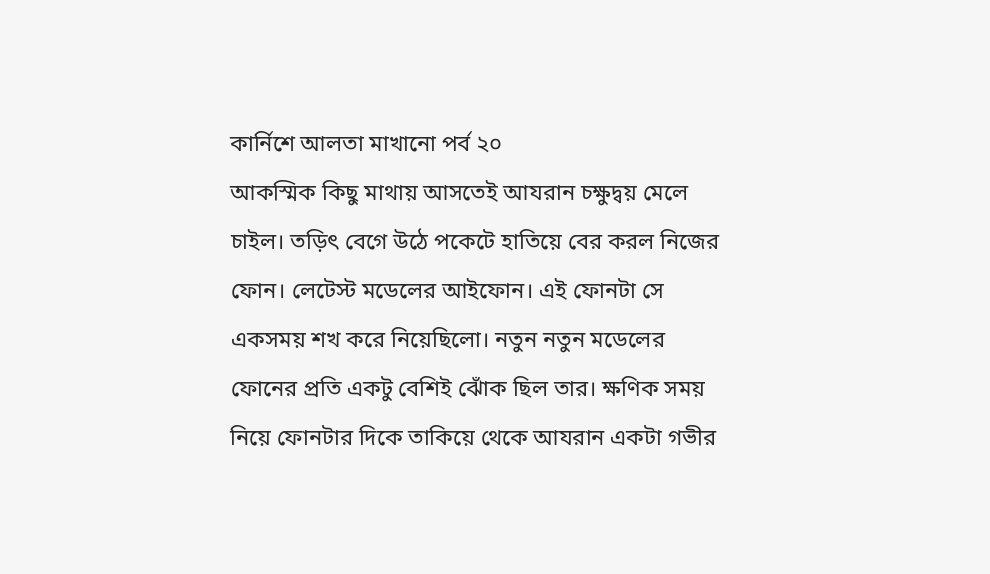কার্নিশে আলতা মাখানো পর্ব ২০
আকস্মিক কিছু মাথায় আসতেই আযরান চক্ষুদ্বয় মেলে চাইল। তড়িৎ বেগে উঠে পকেটে হাতিয়ে বের করল নিজের ফোন। লেটেস্ট মডেলের আইফোন। এই ফোনটা সে একসময় শখ করে নিয়েছিলো। নতুন নতুন মডেলের ফোনের প্রতি একটু বেশিই ঝোঁক ছিল তার। ক্ষণিক সময় নিয়ে ফোনটার দিকে তাকিয়ে থেকে আযরান একটা গভীর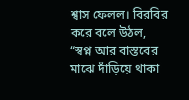শ্বাস ফেলল। বিরবির করে বলে উঠল,
“স্বপ্ন আর বাস্তবের মাঝে দাঁড়িয়ে থাকা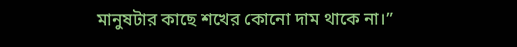মানুষটার কাছে শখের কোনো দাম থাকে না।”